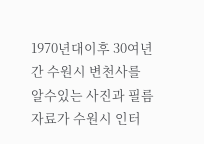1970년대이후 30여년간 수원시 변천사를 알수있는 사진과 필름자료가 수원시 인터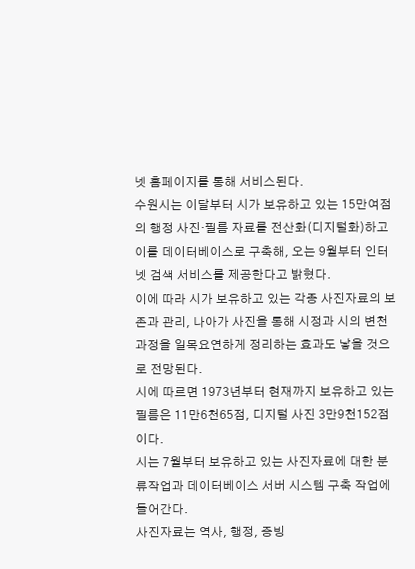넷 홈페이지를 통해 서비스된다.
수원시는 이달부터 시가 보유하고 있는 15만여점의 행정 사진·필름 자료를 전산화(디지털화)하고 이를 데이터베이스로 구축해, 오는 9월부터 인터넷 검색 서비스를 제공한다고 밝혔다.
이에 따라 시가 보유하고 있는 각종 사진자료의 보존과 관리, 나아가 사진을 통해 시정과 시의 변천과정을 일목요연하게 정리하는 효과도 낳을 것으로 전망된다.
시에 따르면 1973년부터 현재까지 보유하고 있는 필름은 11만6천65점, 디지털 사진 3만9천152점이다.
시는 7월부터 보유하고 있는 사진자료에 대한 분류작업과 데이터베이스 서버 시스템 구축 작업에 들어간다.
사진자료는 역사, 행정, 증빙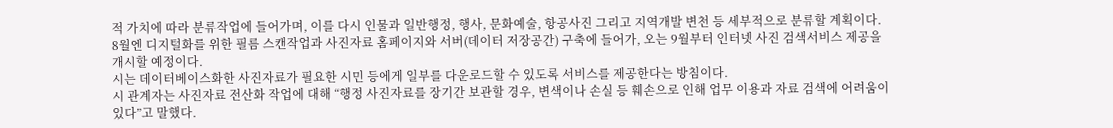적 가치에 따라 분류작업에 들어가며, 이를 다시 인물과 일반행정, 행사, 문화예술, 항공사진 그리고 지역개발 변천 등 세부적으로 분류할 계획이다.
8월엔 디지털화를 위한 필름 스캔작업과 사진자료 홈페이지와 서버(데이터 저장공간) 구축에 들어가, 오는 9월부터 인터넷 사진 검색서비스 제공을 개시할 예정이다.
시는 데이터베이스화한 사진자료가 필요한 시민 등에게 일부를 다운로드할 수 있도록 서비스를 제공한다는 방침이다.
시 관계자는 사진자료 전산화 작업에 대해 “행정 사진자료를 장기간 보관할 경우, 변색이나 손실 등 훼손으로 인해 업무 이용과 자료 검색에 어려움이 있다”고 말했다.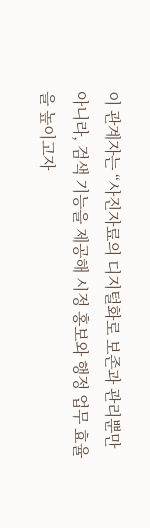이 관계자는 “사진자료의 디지털화로 보존과 관리뿐만 아니라, 검색 기능을 제공해 시정 홍보와 행정 업무 효율을 높이고자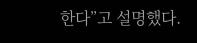한다”고 설명했다.